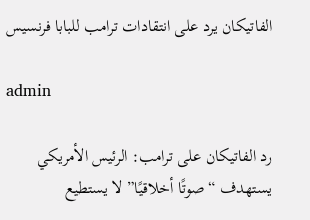الفاتيكان يرد على انتقادات ترامب للبابا فرنسيس

admin

رد الفاتيكان على ترامب: الرئيس الأمريكي يستهدف “صوتًا أخلاقيًا” لا يستطيع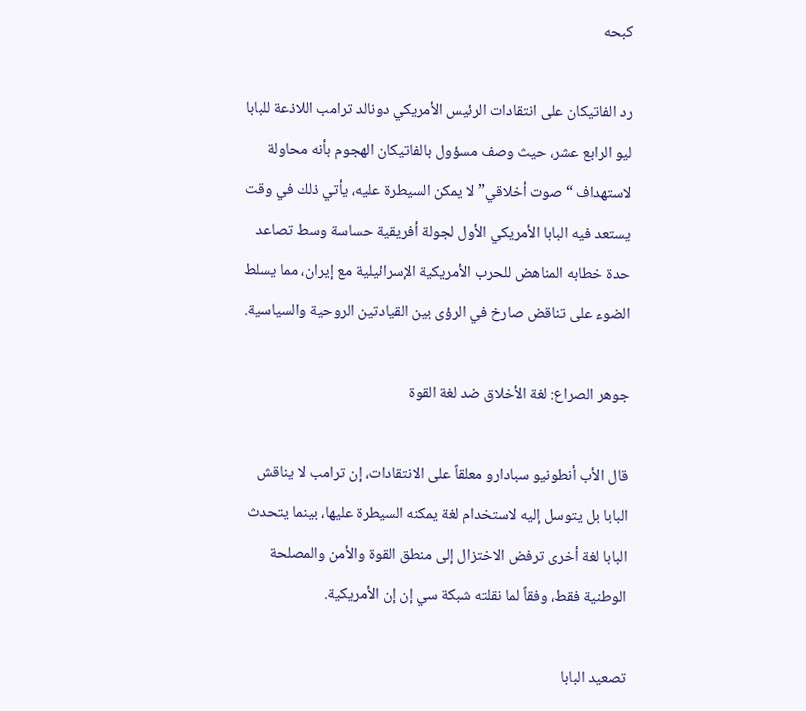كبحه

رد الفاتيكان على انتقادات الرئيس الأمريكي دونالد ترامب اللاذعة للبابا ليو الرابع عشر، حيث وصف مسؤول بالفاتيكان الهجوم بأنه محاولة لاستهداف “صوت أخلاقي” لا يمكن السيطرة عليه، يأتي ذلك في وقت يستعد فيه البابا الأمريكي الأول لجولة أفريقية حساسة وسط تصاعد حدة خطابه المناهض للحرب الأمريكية الإسرائيلية مع إيران، مما يسلط الضوء على تناقض صارخ في الرؤى بين القيادتين الروحية والسياسية.

جوهر الصراع: لغة الأخلاق ضد لغة القوة

قال الأب أنطونيو سبادارو معلقاً على الانتقادات، إن ترامب لا يناقش البابا بل يتوسل إليه لاستخدام لغة يمكنه السيطرة عليها، بينما يتحدث البابا لغة أخرى ترفض الاختزال إلى منطق القوة والأمن والمصلحة الوطنية فقط، وفقاً لما نقلته شبكة سي إن إن الأمريكية.

تصعيد البابا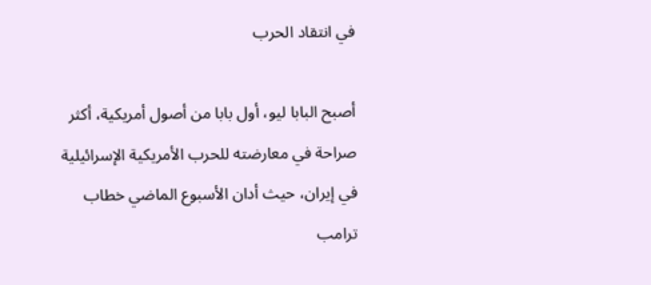في انتقاد الحرب

أصبح البابا ليو، أول بابا من أصول أمريكية، أكثر صراحة في معارضته للحرب الأمريكية الإسرائيلية في إيران، حيث أدان الأسبوع الماضي خطاب ترامب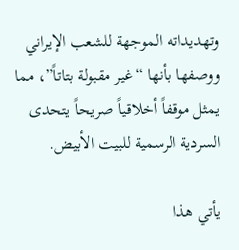وتهديداته الموجهة للشعب الإيراني ووصفها بأنها “غير مقبولة بتاتاً”، مما يمثل موقفاً أخلاقياً صريحاً يتحدى السردية الرسمية للبيت الأبيض.

يأتي هذا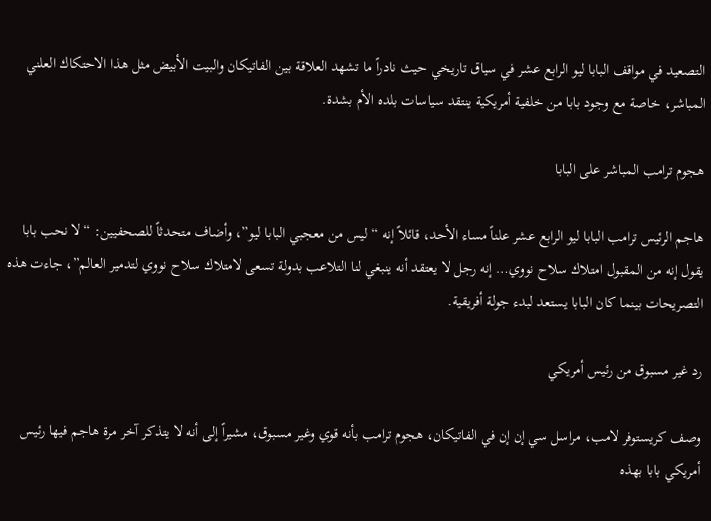التصعيد في مواقف البابا ليو الرابع عشر في سياق تاريخي حيث نادراً ما تشهد العلاقة بين الفاتيكان والبيت الأبيض مثل هذا الاحتكاك العلني المباشر، خاصة مع وجود بابا من خلفية أمريكية ينتقد سياسات بلده الأم بشدة.

هجوم ترامب المباشر على البابا

هاجم الرئيس ترامب البابا ليو الرابع عشر علناً مساء الأحد، قائلاً إنه “ليس من معجبي البابا ليو”، وأضاف متحدثاً للصحفيين: “لا نحب بابا يقول إنه من المقبول امتلاك سلاح نووي… إنه رجل لا يعتقد أنه ينبغي لنا التلاعب بدولة تسعى لامتلاك سلاح نووي لتدمير العالم”، جاءت هذه التصريحات بينما كان البابا يستعد لبدء جولة أفريقية.

رد غير مسبوق من رئيس أمريكي

وصف كريستوفر لامب، مراسل سي إن إن في الفاتيكان، هجوم ترامب بأنه قوي وغير مسبوق، مشيراً إلى أنه لا يتذكر آخر مرة هاجم فيها رئيس أمريكي بابا بهذه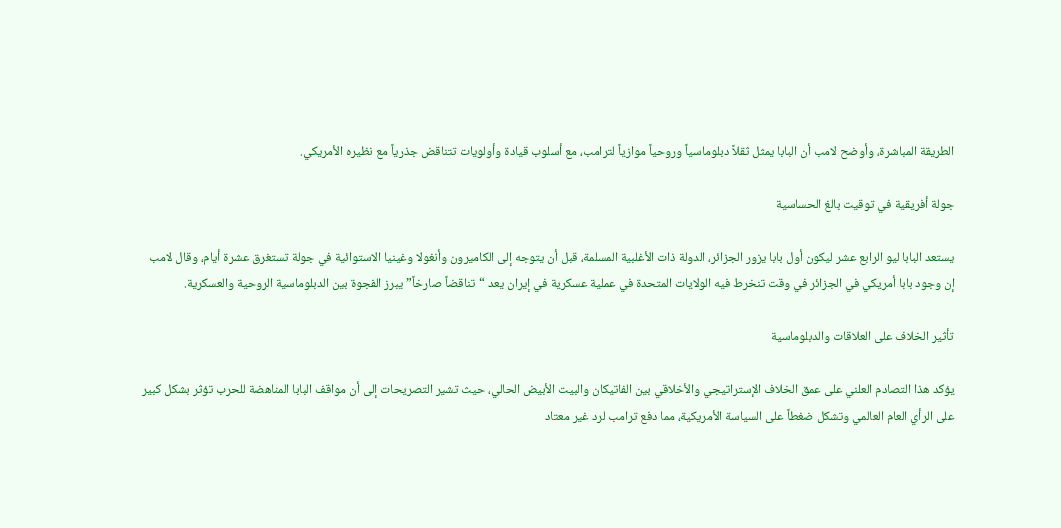الطريقة المباشرة، وأوضح لامب أن البابا يمثل ثقلاً دبلوماسياً وروحياً موازياً لترامب، مع أسلوب قيادة وأولويات تتناقض جذرياً مع نظيره الأمريكي.

جولة أفريقية في توقيت بالغ الحساسية

يستعد البابا ليو الرابع عشر ليكون أول بابا يزور الجزائر، الدولة ذات الأغلبية المسلمة، قبل أن يتوجه إلى الكاميرون وأنغولا وغينيا الاستوائية في جولة تستغرق عشرة أيام، وقال لامب إن وجود بابا أمريكي في الجزائر في وقت تنخرط فيه الولايات المتحدة في عملية عسكرية في إيران يعد “تناقضاً صارخاً” يبرز الفجوة بين الدبلوماسية الروحية والعسكرية.

تأثير الخلاف على العلاقات والدبلوماسية

يؤكد هذا التصادم العلني على عمق الخلاف الإستراتيجي والأخلاقي بين الفاتيكان والبيت الأبيض الحالي، حيث تشير التصريحات إلى أن مواقف البابا المناهضة للحرب تؤثر بشكل كبير على الرأي العام العالمي وتشكل ضغطاً على السياسة الأمريكية، مما دفع ترامب لرد غير معتاد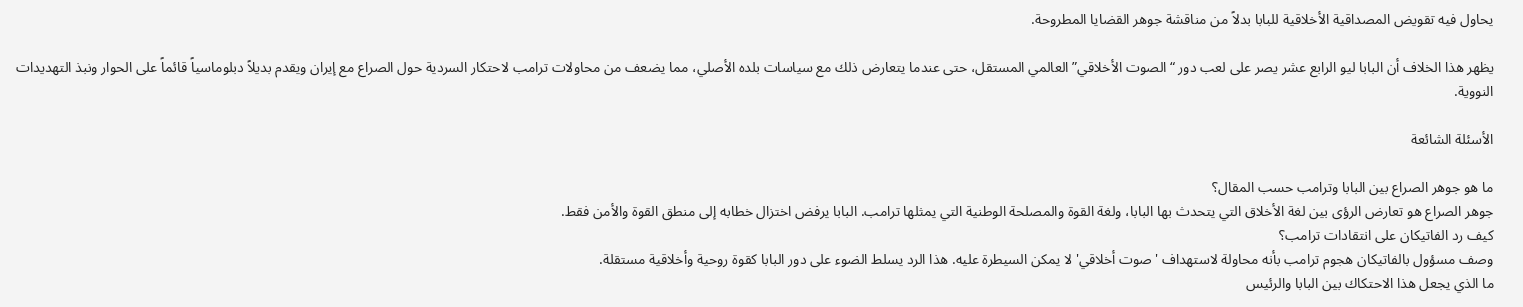يحاول فيه تقويض المصداقية الأخلاقية للبابا بدلاً من مناقشة جوهر القضايا المطروحة.

يظهر هذا الخلاف أن البابا ليو الرابع عشر يصر على لعب دور “الصوت الأخلاقي” العالمي المستقل، حتى عندما يتعارض ذلك مع سياسات بلده الأصلي، مما يضعف من محاولات ترامب لاحتكار السردية حول الصراع مع إيران ويقدم بديلاً دبلوماسياً قائماً على الحوار ونبذ التهديدات النووية.

الأسئلة الشائعة

ما هو جوهر الصراع بين البابا وترامب حسب المقال؟
جوهر الصراع هو تعارض الرؤى بين لغة الأخلاق التي يتحدث بها البابا، ولغة القوة والمصلحة الوطنية التي يمثلها ترامب. البابا يرفض اختزال خطابه إلى منطق القوة والأمن فقط.
كيف رد الفاتيكان على انتقادات ترامب؟
وصف مسؤول بالفاتيكان هجوم ترامب بأنه محاولة لاستهداف 'صوت أخلاقي' لا يمكن السيطرة عليه. هذا الرد يسلط الضوء على دور البابا كقوة روحية وأخلاقية مستقلة.
ما الذي يجعل هذا الاحتكاك بين البابا والرئيس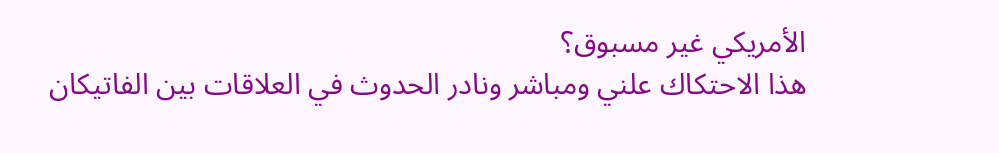الأمريكي غير مسبوق؟
هذا الاحتكاك علني ومباشر ونادر الحدوث في العلاقات بين الفاتيكان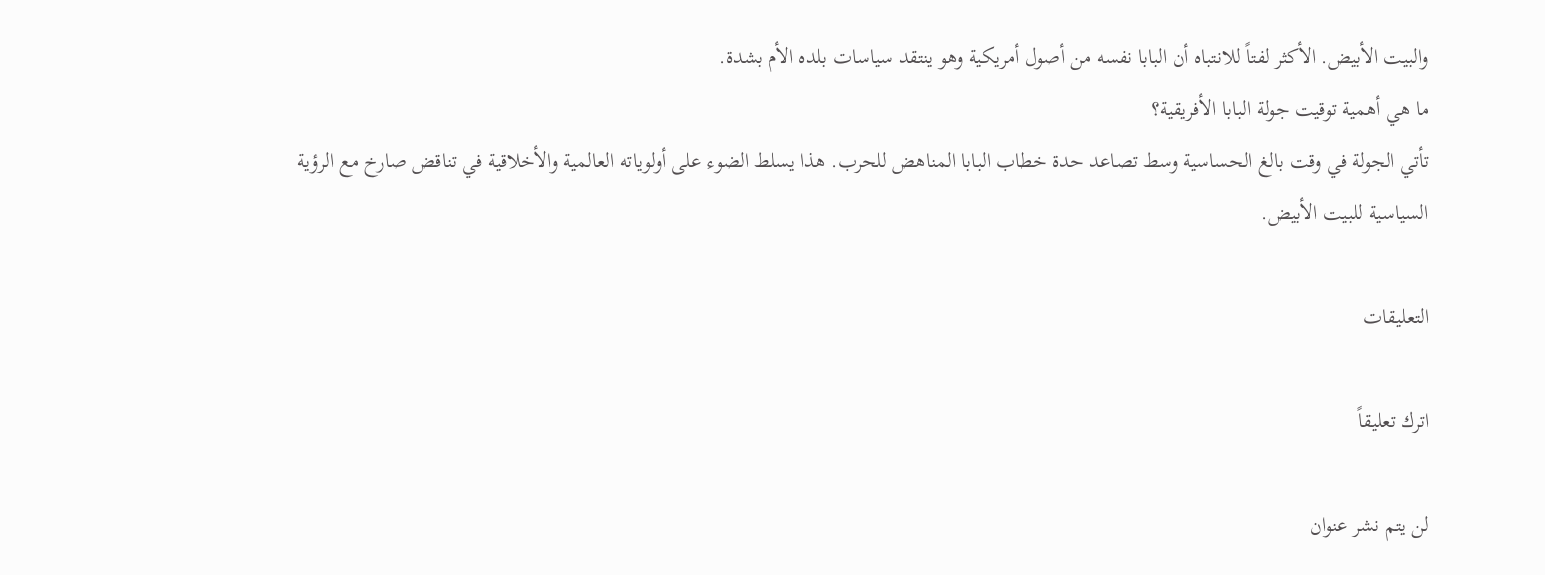والبيت الأبيض. الأكثر لفتاً للانتباه أن البابا نفسه من أصول أمريكية وهو ينتقد سياسات بلده الأم بشدة.
ما هي أهمية توقيت جولة البابا الأفريقية؟
تأتي الجولة في وقت بالغ الحساسية وسط تصاعد حدة خطاب البابا المناهض للحرب. هذا يسلط الضوء على أولوياته العالمية والأخلاقية في تناقض صارخ مع الرؤية السياسية للبيت الأبيض.

التعليقات

اترك تعليقاً

لن يتم نشر عنوان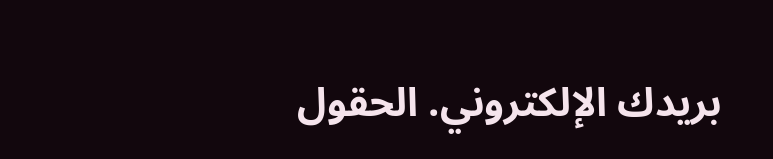بريدك الإلكتروني. الحقول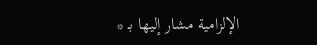الإلزامية مشار إليها بـ *